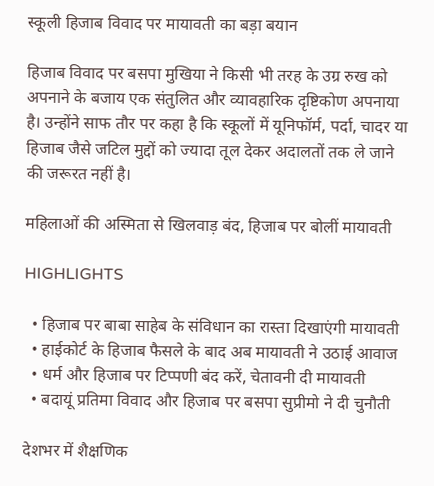स्कूली हिजाब विवाद पर मायावती का बड़ा बयान

हिजाब विवाद पर बसपा मुखिया ने किसी भी तरह के उग्र रुख को अपनाने के बजाय एक संतुलित और व्यावहारिक दृष्टिकोण अपनाया है। उन्होंने साफ तौर पर कहा है कि स्कूलों में यूनिफॉर्म, पर्दा, चादर या हिजाब जैसे जटिल मुद्दों को ज्यादा तूल देकर अदालतों तक ले जाने की जरूरत नहीं है।

महिलाओं की अस्मिता से खिलवाड़ बंद, हिजाब पर बोलीं मायावती

HIGHLIGHTS

  • हिजाब पर बाबा साहेब के संविधान का रास्ता दिखाएंगी मायावती
  • हाईकोर्ट के हिजाब फैसले के बाद अब मायावती ने उठाई आवाज
  • धर्म और हिजाब पर टिप्पणी बंद करें, चेतावनी दी मायावती
  • बदायूं प्रतिमा विवाद और हिजाब पर बसपा सुप्रीमो ने दी चुनौती

देशभर में शैक्षणिक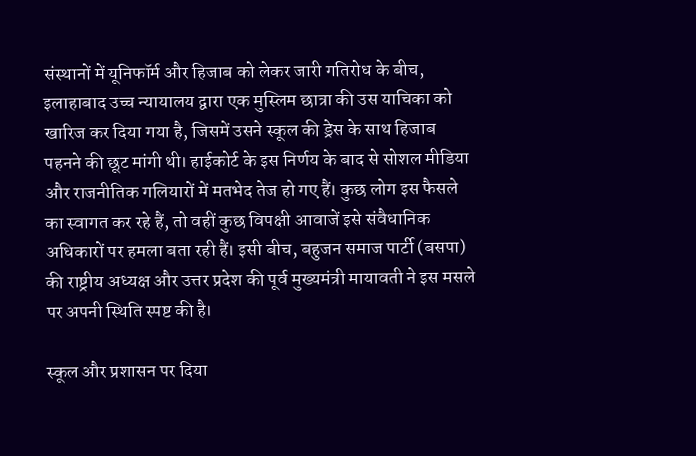संस्थानों में यूनिफॉर्म और हिजाब को लेकर जारी गतिरोध के बीच, इलाहाबाद उच्च न्यायालय द्वारा एक मुस्लिम छात्रा की उस याचिका को खारिज कर दिया गया है, जिसमें उसने स्कूल की ड्रेस के साथ हिजाब पहनने की छूट मांगी थी। हाईकोर्ट के इस निर्णय के बाद से सोशल मीडिया और राजनीतिक गलियारों में मतभेद तेज हो गए हैं। कुछ लोग इस फैसले का स्वागत कर रहे हैं, तो वहीं कुछ विपक्षी आवाजें इसे संवैधानिक अधिकारों पर हमला बता रही हैं। इसी बीच, बहुजन समाज पार्टी (बसपा) की राष्ट्रीय अध्यक्ष और उत्तर प्रदेश की पूर्व मुख्यमंत्री मायावती ने इस मसले पर अपनी स्थिति स्पष्ट की है।

स्कूल और प्रशासन पर दिया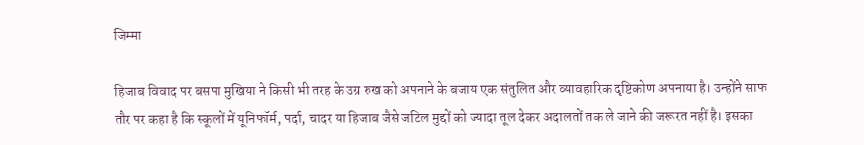जिम्मा

हिजाब विवाद पर बसपा मुखिया ने किसी भी तरह के उग्र रुख को अपनाने के बजाय एक संतुलित और व्यावहारिक दृष्टिकोण अपनाया है। उन्होंने साफ तौर पर कहा है कि स्कूलों में यूनिफॉर्म, पर्दा, चादर या हिजाब जैसे जटिल मुद्दों को ज्यादा तूल देकर अदालतों तक ले जाने की जरूरत नहीं है। इसका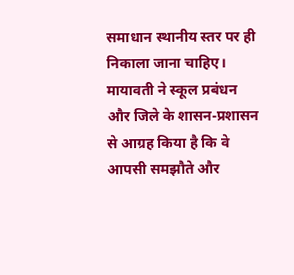समाधान स्थानीय स्तर पर ही निकाला जाना चाहिए। मायावती ने स्कूल प्रबंधन और जिले के शासन-प्रशासन से आग्रह किया है कि वे आपसी समझौते और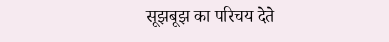सूझबूझ का परिचय देते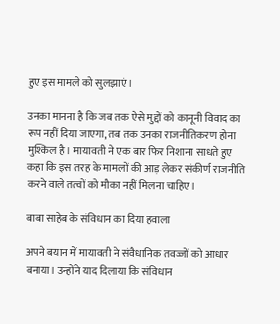हुए इस मामले को सुलझाएं।

उनका मानना है कि जब तक ऐसे मुद्दों को कानूनी विवाद का रूप नहीं दिया जाएगा, तब तक उनका राजनीतिकरण होना मुश्किल है। मायावती ने एक बार फिर निशाना साधते हुए कहा कि इस तरह के मामलों की आड़ लेकर संकीर्ण राजनीति करने वाले तत्वों को मौका नहीं मिलना चाहिए।

बाबा साहेब के संविधान का दिया हवाला

अपने बयान में मायावती ने संवैधानिक तवज्जों को आधार बनाया। उन्होंने याद दिलाया कि संविधान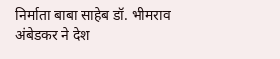निर्माता बाबा साहेब डॉ. भीमराव अंबेडकर ने देश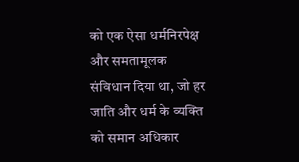को एक ऐसा धर्मनिरपेक्ष और समतामूलक संविधान दिया था, जो हर जाति और धर्म के व्यक्ति को समान अधिकार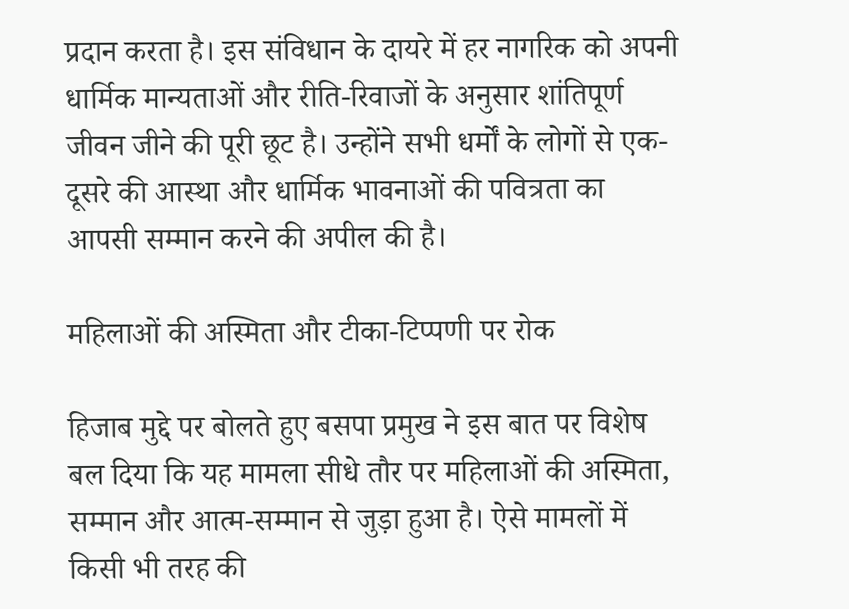प्रदान करता है। इस संविधान के दायरे में हर नागरिक को अपनी धार्मिक मान्यताओं और रीति-रिवाजों के अनुसार शांतिपूर्ण जीवन जीने की पूरी छूट है। उन्होंने सभी धर्मों के लोगों से एक-दूसरे की आस्था और धार्मिक भावनाओं की पवित्रता का आपसी सम्मान करने की अपील की है।

महिलाओं की अस्मिता और टीका-टिप्पणी पर रोक

हिजाब मुद्दे पर बोलते हुए बसपा प्रमुख ने इस बात पर विशेष बल दिया कि यह मामला सीधे तौर पर महिलाओं की अस्मिता, सम्मान और आत्म-सम्मान से जुड़ा हुआ है। ऐसे मामलों में किसी भी तरह की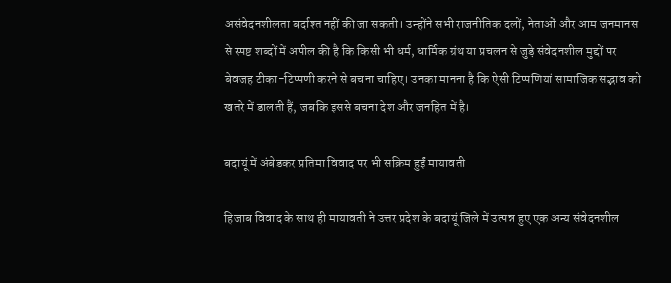असंवेदनशीलता बर्दाश्त नहीं की जा सकती। उन्होंने सभी राजनीतिक दलों, नेताओं और आम जनमानस से स्पष्ट शब्दों में अपील की है कि किसी भी धर्म, धार्मिक ग्रंथ या प्रचलन से जुड़े संवेदनशील मुद्दों पर बेवजह टीका-टिप्पणी करने से बचना चाहिए। उनका मानना है कि ऐसी टिप्पणियां सामाजिक सद्भाव को खतरे में डालती हैं, जबकि इससे बचना देश और जनहित में है।

बदायूं में अंबेडकर प्रतिमा विवाद पर भी सक्रिम हुईं मायावती

हिजाब विवाद के साथ ही मायावती ने उत्तर प्रदेश के बदायूं जिले में उत्पन्न हुए एक अन्य संवेदनशील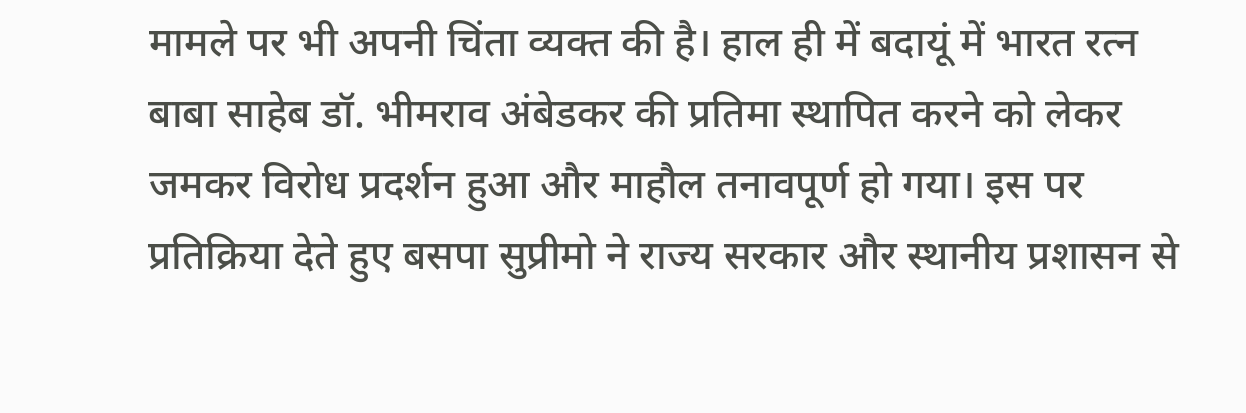मामले पर भी अपनी चिंता व्यक्त की है। हाल ही में बदायूं में भारत रत्न बाबा साहेब डॉ. भीमराव अंबेडकर की प्रतिमा स्थापित करने को लेकर जमकर विरोध प्रदर्शन हुआ और माहौल तनावपूर्ण हो गया। इस पर प्रतिक्रिया देते हुए बसपा सुप्रीमो ने राज्य सरकार और स्थानीय प्रशासन से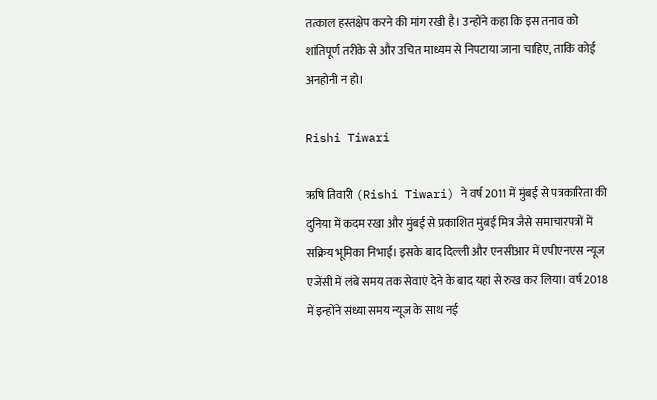तत्काल हस्तक्षेप करने की मांग रखी है। उन्होंने कहा कि इस तनाव को शांतिपूर्ण तरीके से और उचित माध्यम से निपटाया जाना चाहिए, ताकि कोई अनहोनी न हो।

Rishi Tiwari

ऋषि तिवारी (Rishi Tiwari) ने वर्ष 2011 में मुंबई से पत्रकारिता की दुनिया में कदम रखा और मुंबई से प्रकाशित मुंबई मित्र जैसे समाचारपत्रों में सक्रिय भूमिका निभाई। इसके बाद दिल्ली और एनसीआर में एपीएनएस न्यूज एजेंसी में लंबे समय तक सेवाएं देने के बाद यहां से रुख कर लिया। वर्ष 2018 में इन्होंने संध्या समय न्यूज के साथ नई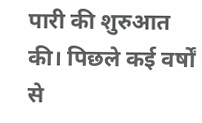पारी की शुरुआत की। पिछले कई वर्षों से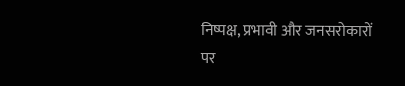निष्पक्ष, प्रभावी और जनसरोकारों पर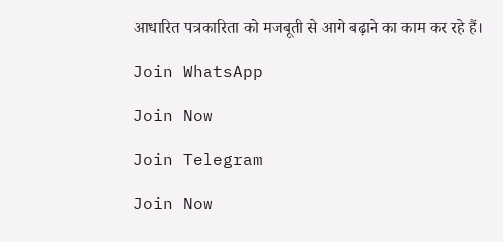आधारित पत्रकारिता को मजबूती से आगे बढ़ाने का काम कर रहे हैं।

Join WhatsApp

Join Now

Join Telegram

Join Now